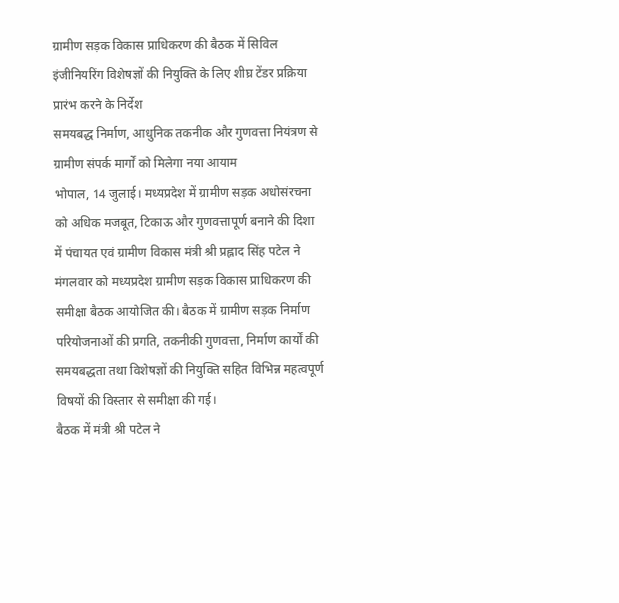ग्रामीण सड़क विकास प्राधिकरण की बैठक में सिविल इंजीनियरिंग विशेषज्ञों की नियुक्ति के लिए शीघ्र टेंडर प्रक्रिया प्रारंभ करने के निर्देश
समयबद्ध निर्माण, आधुनिक तकनीक और गुणवत्ता नियंत्रण से ग्रामीण संपर्क मार्गों को मिलेगा नया आयाम
भोपाल, 14 जुलाई। मध्यप्रदेश में ग्रामीण सड़क अधोसंरचना को अधिक मजबूत, टिकाऊ और गुणवत्तापूर्ण बनाने की दिशा में पंचायत एवं ग्रामीण विकास मंत्री श्री प्रह्लाद सिंह पटेल ने मंगलवार को मध्यप्रदेश ग्रामीण सड़क विकास प्राधिकरण की समीक्षा बैठक आयोजित की। बैठक में ग्रामीण सड़क निर्माण परियोजनाओं की प्रगति, तकनीकी गुणवत्ता, निर्माण कार्यों की समयबद्धता तथा विशेषज्ञों की नियुक्ति सहित विभिन्न महत्वपूर्ण विषयों की विस्तार से समीक्षा की गई।
बैठक में मंत्री श्री पटेल ने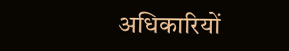अधिकारियों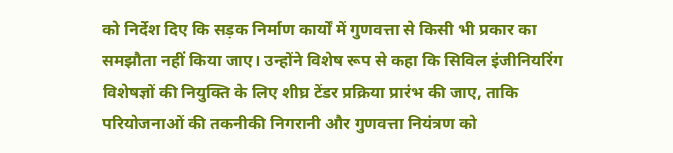को निर्देश दिए कि सड़क निर्माण कार्यों में गुणवत्ता से किसी भी प्रकार का समझौता नहीं किया जाए। उन्होंने विशेष रूप से कहा कि सिविल इंजीनियरिंग विशेषज्ञों की नियुक्ति के लिए शीघ्र टेंडर प्रक्रिया प्रारंभ की जाए, ताकि परियोजनाओं की तकनीकी निगरानी और गुणवत्ता नियंत्रण को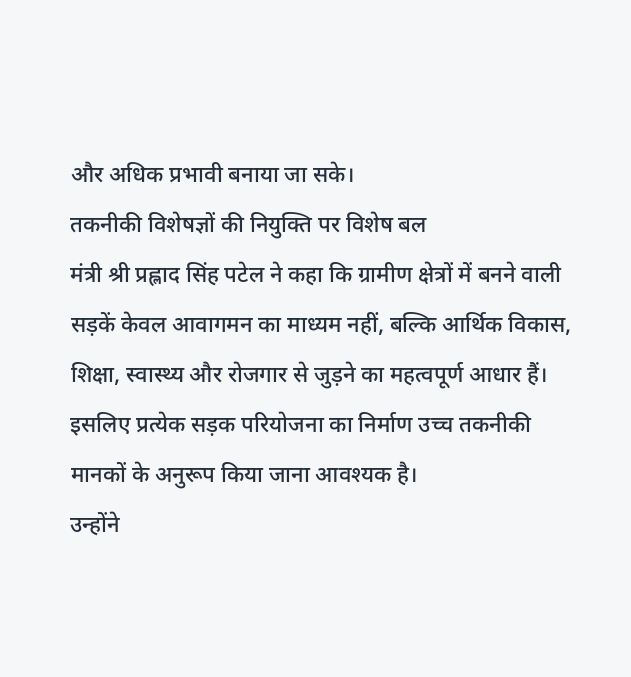और अधिक प्रभावी बनाया जा सके।
तकनीकी विशेषज्ञों की नियुक्ति पर विशेष बल
मंत्री श्री प्रह्लाद सिंह पटेल ने कहा कि ग्रामीण क्षेत्रों में बनने वाली सड़कें केवल आवागमन का माध्यम नहीं, बल्कि आर्थिक विकास, शिक्षा, स्वास्थ्य और रोजगार से जुड़ने का महत्वपूर्ण आधार हैं। इसलिए प्रत्येक सड़क परियोजना का निर्माण उच्च तकनीकी मानकों के अनुरूप किया जाना आवश्यक है।
उन्होंने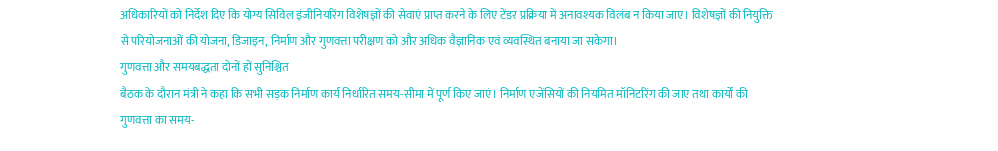अधिकारियों को निर्देश दिए कि योग्य सिविल इंजीनियरिंग विशेषज्ञों की सेवाएं प्राप्त करने के लिए टेंडर प्रक्रिया में अनावश्यक विलंब न किया जाए। विशेषज्ञों की नियुक्ति से परियोजनाओं की योजना, डिजाइन, निर्माण और गुणवत्ता परीक्षण को और अधिक वैज्ञानिक एवं व्यवस्थित बनाया जा सकेगा।
गुणवत्ता और समयबद्धता दोनों हों सुनिश्चित
बैठक के दौरान मंत्री ने कहा कि सभी सड़क निर्माण कार्य निर्धारित समय-सीमा में पूर्ण किए जाएं। निर्माण एजेंसियों की नियमित मॉनिटरिंग की जाए तथा कार्यों की गुणवत्ता का समय-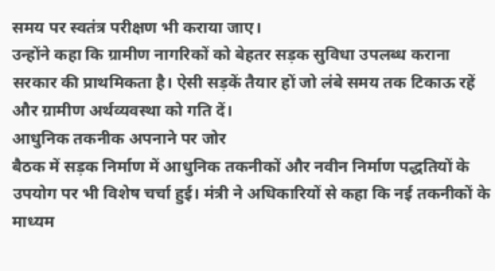समय पर स्वतंत्र परीक्षण भी कराया जाए।
उन्होंने कहा कि ग्रामीण नागरिकों को बेहतर सड़क सुविधा उपलब्ध कराना सरकार की प्राथमिकता है। ऐसी सड़कें तैयार हों जो लंबे समय तक टिकाऊ रहें और ग्रामीण अर्थव्यवस्था को गति दें।
आधुनिक तकनीक अपनाने पर जोर
बैठक में सड़क निर्माण में आधुनिक तकनीकों और नवीन निर्माण पद्धतियों के उपयोग पर भी विशेष चर्चा हुई। मंत्री ने अधिकारियों से कहा कि नई तकनीकों के माध्यम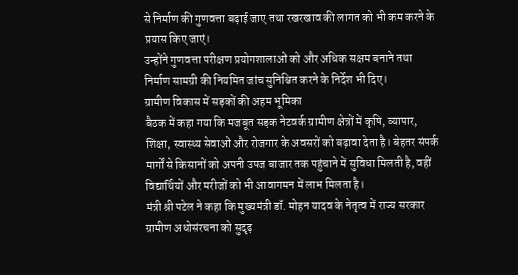से निर्माण की गुणवत्ता बढ़ाई जाए तथा रखरखाव की लागत को भी कम करने के प्रयास किए जाएं।
उन्होंने गुणवत्ता परीक्षण प्रयोगशालाओं को और अधिक सक्षम बनाने तथा निर्माण सामग्री की नियमित जांच सुनिश्चित करने के निर्देश भी दिए।
ग्रामीण विकास में सड़कों की अहम भूमिका
बैठक में कहा गया कि मजबूत सड़क नेटवर्क ग्रामीण क्षेत्रों में कृषि, व्यापार, शिक्षा, स्वास्थ्य सेवाओं और रोजगार के अवसरों को बढ़ावा देता है। बेहतर संपर्क मार्गों से किसानों को अपनी उपज बाजार तक पहुंचाने में सुविधा मिलती है, वहीं विद्यार्थियों और मरीजों को भी आवागमन में लाभ मिलता है।
मंत्री श्री पटेल ने कहा कि मुख्यमंत्री डॉ. मोहन यादव के नेतृत्व में राज्य सरकार ग्रामीण अधोसंरचना को सुदृढ़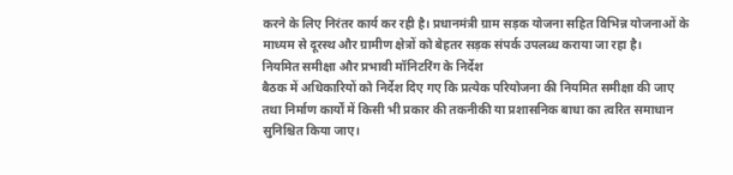करने के लिए निरंतर कार्य कर रही है। प्रधानमंत्री ग्राम सड़क योजना सहित विभिन्न योजनाओं के माध्यम से दूरस्थ और ग्रामीण क्षेत्रों को बेहतर सड़क संपर्क उपलब्ध कराया जा रहा है।
नियमित समीक्षा और प्रभावी मॉनिटरिंग के निर्देश
बैठक में अधिकारियों को निर्देश दिए गए कि प्रत्येक परियोजना की नियमित समीक्षा की जाए तथा निर्माण कार्यों में किसी भी प्रकार की तकनीकी या प्रशासनिक बाधा का त्वरित समाधान सुनिश्चित किया जाए।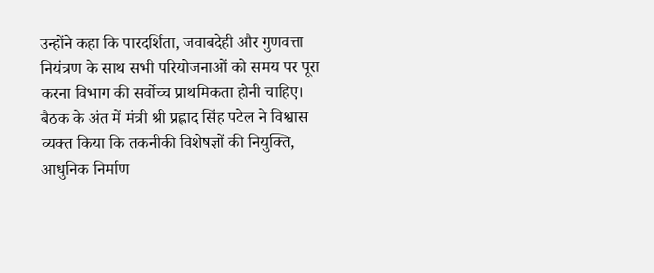उन्होंने कहा कि पारदर्शिता, जवाबदेही और गुणवत्ता नियंत्रण के साथ सभी परियोजनाओं को समय पर पूरा करना विभाग की सर्वोच्च प्राथमिकता होनी चाहिए।
बैठक के अंत में मंत्री श्री प्रह्लाद सिंह पटेल ने विश्वास व्यक्त किया कि तकनीकी विशेषज्ञों की नियुक्ति, आधुनिक निर्माण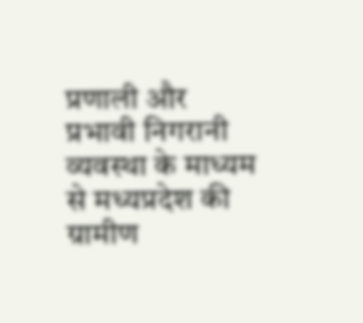प्रणाली और प्रभावी निगरानी व्यवस्था के माध्यम से मध्यप्रदेश की ग्रामीण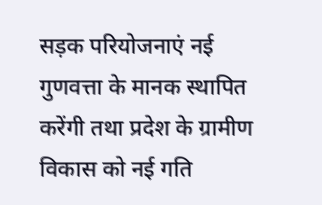सड़क परियोजनाएं नई गुणवत्ता के मानक स्थापित करेंगी तथा प्रदेश के ग्रामीण विकास को नई गति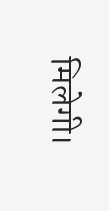मिलेगी।